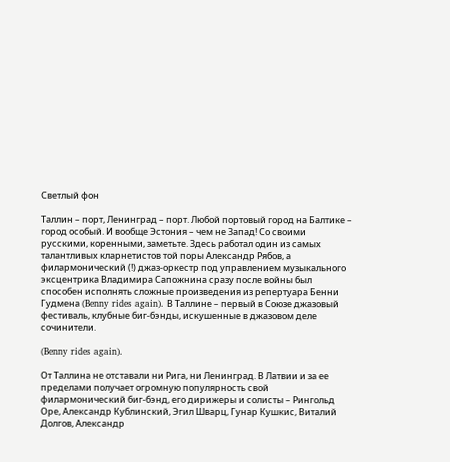Светлый фон

Таллин – порт, Ленинград – порт. Любой портовый город на Балтике – город особый. И вообще Эстония – чем не Запад! Со своими русскими, коренными, заметьте. Здесь работал один из самых талантливых кларнетистов той поры Александр Рябов, а филармонический (!) джаз-оркестр под управлением музыкального эксцентрика Владимира Сапожнина сразу после войны был способен исполнять сложные произведения из репертуара Бенни Гудмена (Benny rides again). В Таллине – первый в Союзе джазовый фестиваль, клубные биг-бэнды, искушенные в джазовом деле сочинители.

(Benny rides again).

От Таллина не отставали ни Рига, ни Ленинград. В Латвии и за ее пределами получает огромную популярность свой филармонический биг-бэнд, его дирижеры и солисты – Рингольд Оре, Александр Кублинский, Эгил Шварц, Гунар Кушкис, Виталий Долгов, Александр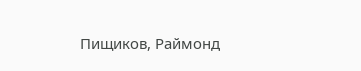Пищиков, Раймонд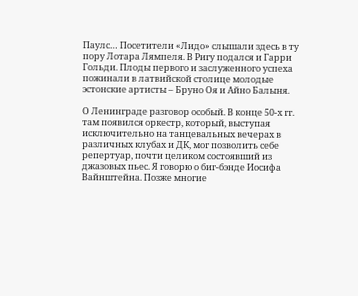Паулс… Посетители «Лидо» слышали здесь в ту пору Лотара Лямпеля. В Ригу подался и Гарри Гольди. Плоды первого и заслуженного успеха пожинали в латвийской столице молодые эстонские артисты – Бруно Оя и Айно Балыня.

О Ленинграде разговор особый. В конце 50-х гг. там появился оркестр, который, выступая исключительно на танцевальных вечерах в различных клубах и ДК, мог позволить себе репертуар, почти целиком состоявший из джазовых пьес. Я говорю о биг-бэнде Иосифа Вайнштейна. Позже многие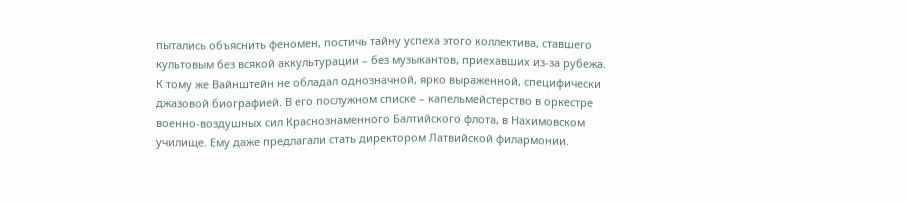пытались объяснить феномен, постичь тайну успеха этого коллектива, ставшего культовым без всякой аккультурации – без музыкантов, приехавших из-за рубежа. К тому же Вайнштейн не обладал однозначной, ярко выраженной, специфически джазовой биографией. В его послужном списке – капельмейстерство в оркестре военно-воздушных сил Краснознаменного Балтийского флота, в Нахимовском училище. Ему даже предлагали стать директором Латвийской филармонии.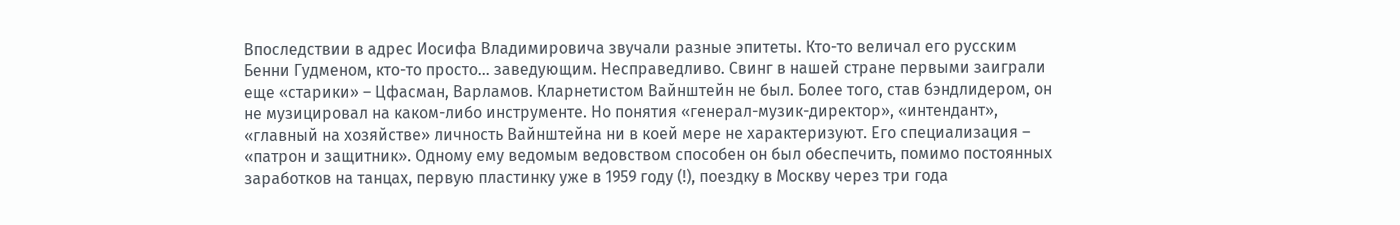Впоследствии в адрес Иосифа Владимировича звучали разные эпитеты. Кто-то величал его русским Бенни Гудменом, кто-то просто… заведующим. Несправедливо. Свинг в нашей стране первыми заиграли еще «старики» – Цфасман, Варламов. Кларнетистом Вайнштейн не был. Более того, став бэндлидером, он не музицировал на каком-либо инструменте. Но понятия «генерал-музик-директор», «интендант», «главный на хозяйстве» личность Вайнштейна ни в коей мере не характеризуют. Его специализация – «патрон и защитник». Одному ему ведомым ведовством способен он был обеспечить, помимо постоянных заработков на танцах, первую пластинку уже в 1959 году (!), поездку в Москву через три года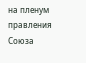на пленум правления Союза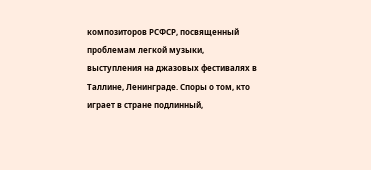композиторов РСФСР, посвященный проблемам легкой музыки, выступления на джазовых фестивалях в Таллине, Ленинграде. Споры о том, кто играет в стране подлинный,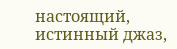настоящий, истинный джаз,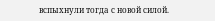вспыхнули тогда с новой силой.